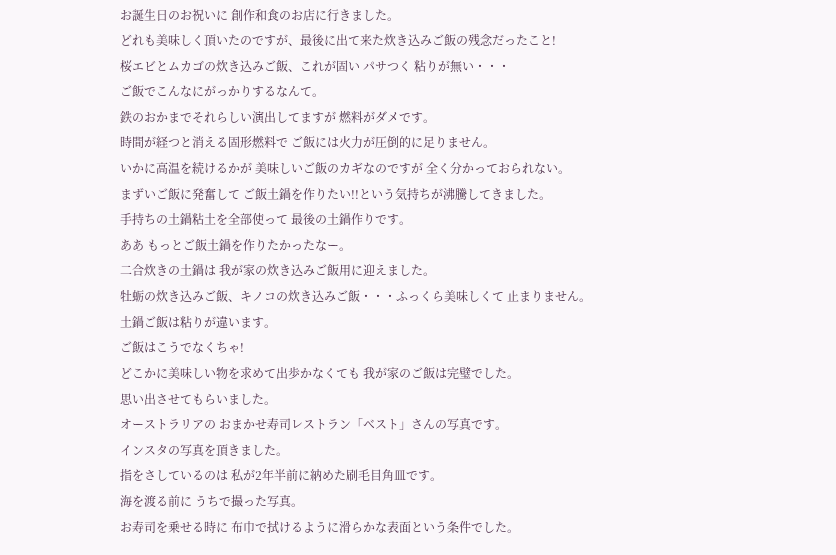お誕生日のお祝いに 創作和食のお店に行きました。
どれも美味しく頂いたのですが、最後に出て来た炊き込みご飯の残念だったこと!
桜エビとムカゴの炊き込みご飯、これが固い パサつく 粘りが無い・・・
ご飯でこんなにがっかりするなんて。
鉄のおかまでそれらしい演出してますが 燃料がダメです。
時間が経つと消える固形燃料で ご飯には火力が圧倒的に足りません。
いかに高温を続けるかが 美味しいご飯のカギなのですが 全く分かっておられない。
まずいご飯に発奮して ご飯土鍋を作りたい!!という気持ちが沸騰してきました。
手持ちの土鍋粘土を全部使って 最後の土鍋作りです。
ああ もっとご飯土鍋を作りたかったなー。
二合炊きの土鍋は 我が家の炊き込みご飯用に迎えました。
牡蛎の炊き込みご飯、キノコの炊き込みご飯・・・ふっくら美味しくて 止まりません。
土鍋ご飯は粘りが違います。
ご飯はこうでなくちゃ!
どこかに美味しい物を求めて出歩かなくても 我が家のご飯は完璧でした。
思い出させてもらいました。
オーストラリアの おまかせ寿司レストラン「ベスト」さんの写真です。
インスタの写真を頂きました。
指をさしているのは 私が2年半前に納めた刷毛目角皿です。
海を渡る前に うちで撮った写真。
お寿司を乗せる時に 布巾で拭けるように滑らかな表面という条件でした。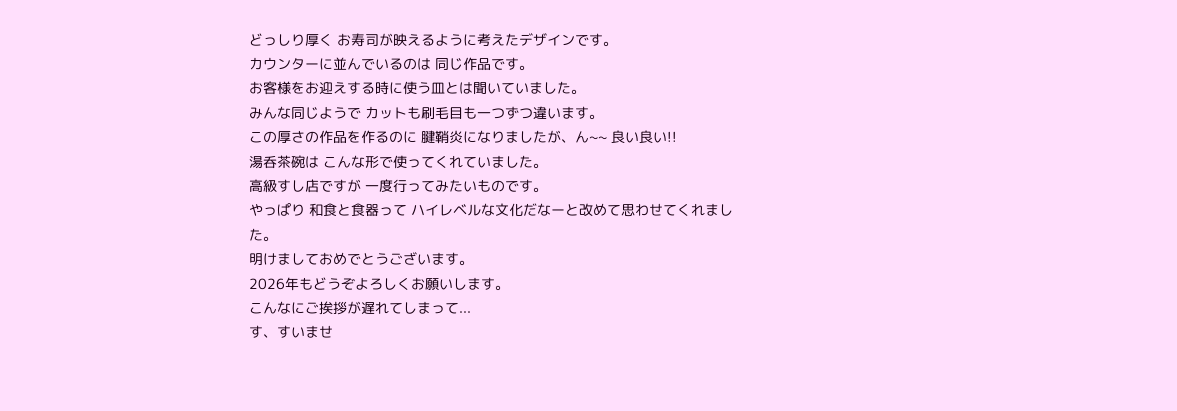どっしり厚く お寿司が映えるように考えたデザインです。
カウンターに並んでいるのは 同じ作品です。
お客様をお迎えする時に使う皿とは聞いていました。
みんな同じようで カットも刷毛目も一つずつ違います。
この厚さの作品を作るのに 腱鞘炎になりましたが、ん~~ 良い良い!!
湯呑茶碗は こんな形で使ってくれていました。
高級すし店ですが 一度行ってみたいものです。
やっぱり 和食と食器って ハイレベルな文化だなーと改めて思わせてくれました。
明けましておめでとうございます。
2026年もどうぞよろしくお願いします。
こんなにご挨拶が遅れてしまって...
す、すいませ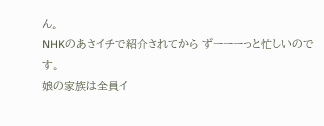ん。
NHKのあさイチで紹介されてから ずーーーっと忙しいのです。
娘の家族は全員イ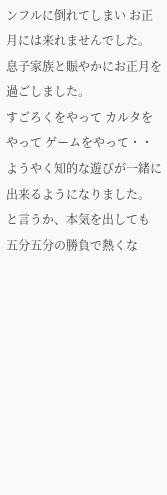ンフルに倒れてしまい お正月には来れませんでした。
息子家族と賑やかにお正月を過ごしました。
すごろくをやって カルタをやって ゲームをやって・・
ようやく知的な遊びが一緒に出来るようになりました。
と言うか、本気を出しても 五分五分の勝負で熱くな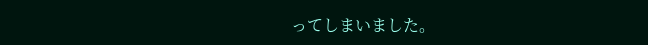ってしまいました。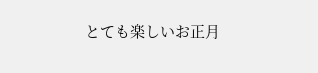とても楽しいお正月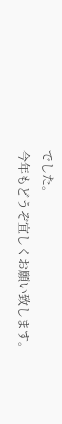でした。
今年もどうぞ宜しくお願い致します。